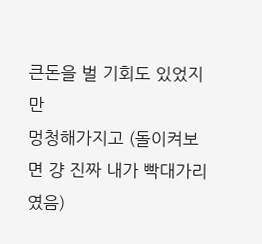큰돈을 벌 기회도 있었지만
멍청해가지고 (돌이켜보면 걍 진짜 내가 빡대가리였음)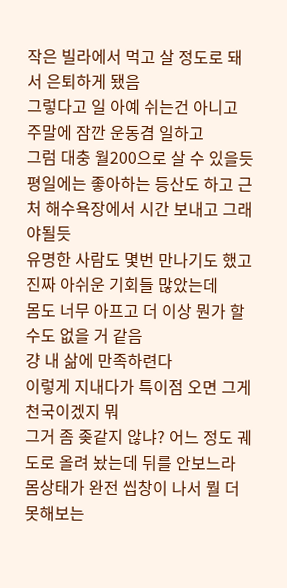작은 빌라에서 먹고 살 정도로 돼서 은퇴하게 됐음
그렇다고 일 아예 쉬는건 아니고 주말에 잠깐 운동겸 일하고
그럼 대충 월200으로 살 수 있을듯
평일에는 좋아하는 등산도 하고 근처 해수욕장에서 시간 보내고 그래야될듯
유명한 사람도 몇번 만나기도 했고 진짜 아쉬운 기회들 많았는데
몸도 너무 아프고 더 이상 뭔가 할 수도 없을 거 같음
걍 내 삶에 만족하련다
이렇게 지내다가 특이점 오면 그게 천국이겠지 뭐
그거 좀 좆같지 않냐? 어느 정도 궤도로 올려 놨는데 뒤를 안보느라 몸상태가 완전 씹창이 나서 뭘 더 못해보는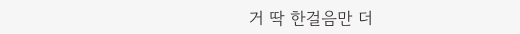거 딱 한걸음만 더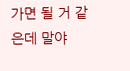가면 될 거 같은데 말야